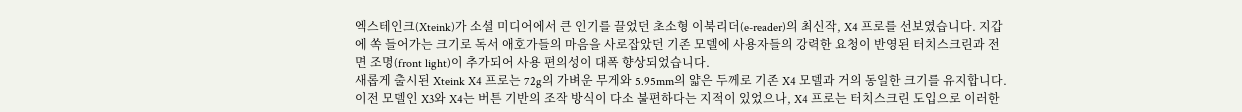엑스테인크(Xteink)가 소셜 미디어에서 큰 인기를 끌었던 초소형 이북리더(e-reader)의 최신작, X4 프로를 선보였습니다. 지갑에 쏙 들어가는 크기로 독서 애호가들의 마음을 사로잡았던 기존 모델에 사용자들의 강력한 요청이 반영된 터치스크린과 전면 조명(front light)이 추가되어 사용 편의성이 대폭 향상되었습니다.
새롭게 출시된 Xteink X4 프로는 72g의 가벼운 무게와 5.95mm의 얇은 두께로 기존 X4 모델과 거의 동일한 크기를 유지합니다. 이전 모델인 X3와 X4는 버튼 기반의 조작 방식이 다소 불편하다는 지적이 있었으나, X4 프로는 터치스크린 도입으로 이러한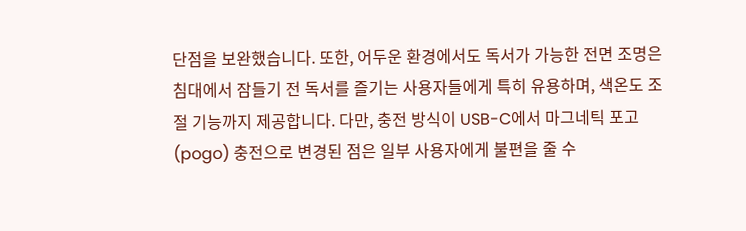단점을 보완했습니다. 또한, 어두운 환경에서도 독서가 가능한 전면 조명은 침대에서 잠들기 전 독서를 즐기는 사용자들에게 특히 유용하며, 색온도 조절 기능까지 제공합니다. 다만, 충전 방식이 USB-C에서 마그네틱 포고(pogo) 충전으로 변경된 점은 일부 사용자에게 불편을 줄 수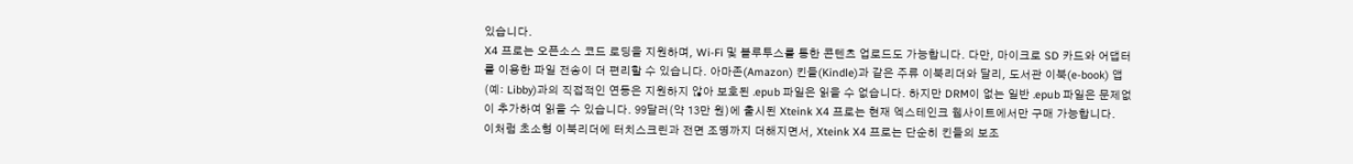있습니다.
X4 프로는 오픈소스 코드 로딩을 지원하며, Wi-Fi 및 블루투스를 통한 콘텐츠 업로드도 가능합니다. 다만, 마이크로 SD 카드와 어댑터를 이용한 파일 전송이 더 편리할 수 있습니다. 아마존(Amazon) 킨들(Kindle)과 같은 주류 이북리더와 달리, 도서관 이북(e-book) 앱(예: Libby)과의 직접적인 연동은 지원하지 않아 보호된 .epub 파일은 읽을 수 없습니다. 하지만 DRM이 없는 일반 .epub 파일은 문제없이 추가하여 읽을 수 있습니다. 99달러(약 13만 원)에 출시된 Xteink X4 프로는 현재 엑스테인크 웹사이트에서만 구매 가능합니다.
이처럼 초소형 이북리더에 터치스크린과 전면 조명까지 더해지면서, Xteink X4 프로는 단순히 킨들의 보조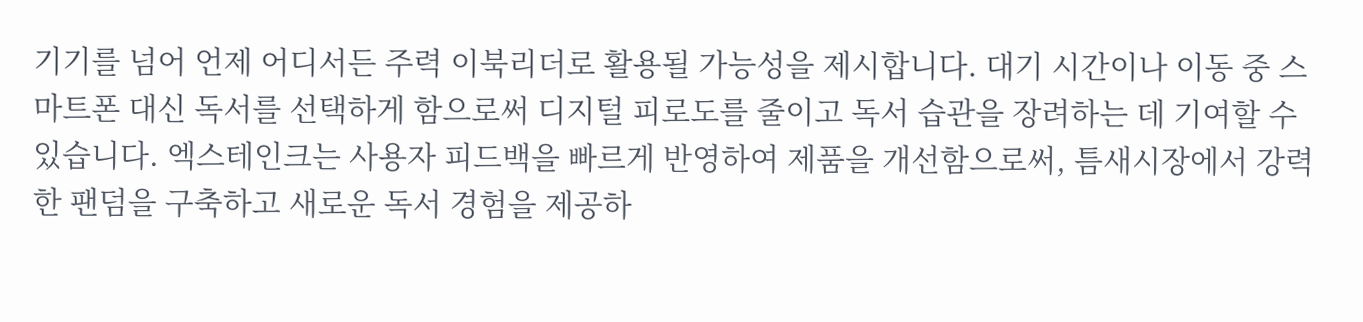기기를 넘어 언제 어디서든 주력 이북리더로 활용될 가능성을 제시합니다. 대기 시간이나 이동 중 스마트폰 대신 독서를 선택하게 함으로써 디지털 피로도를 줄이고 독서 습관을 장려하는 데 기여할 수 있습니다. 엑스테인크는 사용자 피드백을 빠르게 반영하여 제품을 개선함으로써, 틈새시장에서 강력한 팬덤을 구축하고 새로운 독서 경험을 제공하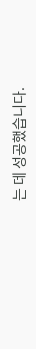는 데 성공했습니다.